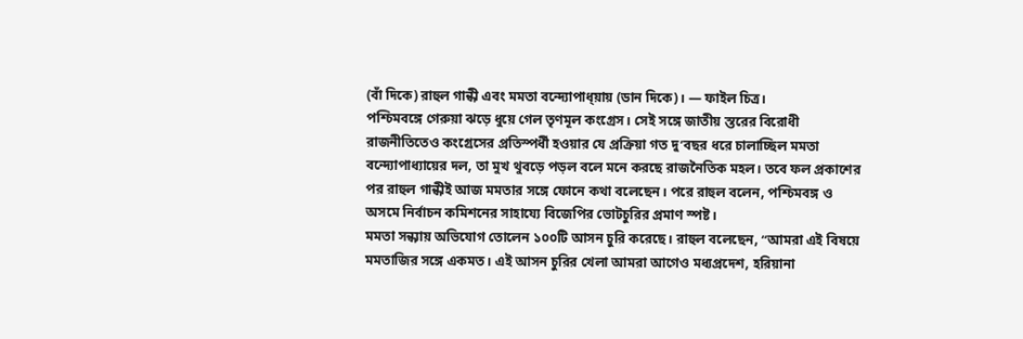(বাঁ দিকে) রাহুল গান্ধী এবং মমতা বন্দ্যোপাধ্য়ায় (ডান দিকে)। — ফাইল চিত্র।
পশ্চিমবঙ্গে গেরুয়া ঝড়ে ধুয়ে গেল তৃণমূল কংগ্রেস। সেই সঙ্গে জাতীয় স্তরের বিরোধী রাজনীতিতেও কংগ্রেসের প্রতিস্পর্ধী হওয়ার যে প্রক্রিয়া গত দু’বছর ধরে চালাচ্ছিল মমতা বন্দ্যোপাধ্যায়ের দল, তা মুখ থুবড়ে পড়ল বলে মনে করছে রাজনৈতিক মহল। তবে ফল প্রকাশের পর রাহুল গান্ধীই আজ মমতার সঙ্গে ফোনে কথা বলেছেন। পরে রাহুল বলেন, পশ্চিমবঙ্গ ও অসমে নির্বাচন কমিশনের সাহায্যে বিজেপির ভোটচুরির প্রমাণ স্পষ্ট।
মমতা সন্ধ্যায় অভিযোগ তোলেন ১০০টি আসন চুরি করেছে। রাহুল বলেছেন, “আমরা এই বিষয়ে মমতাজির সঙ্গে একমত। এই আসন চুরির খেলা আমরা আগেও মধ্যপ্রদেশ, হরিয়ানা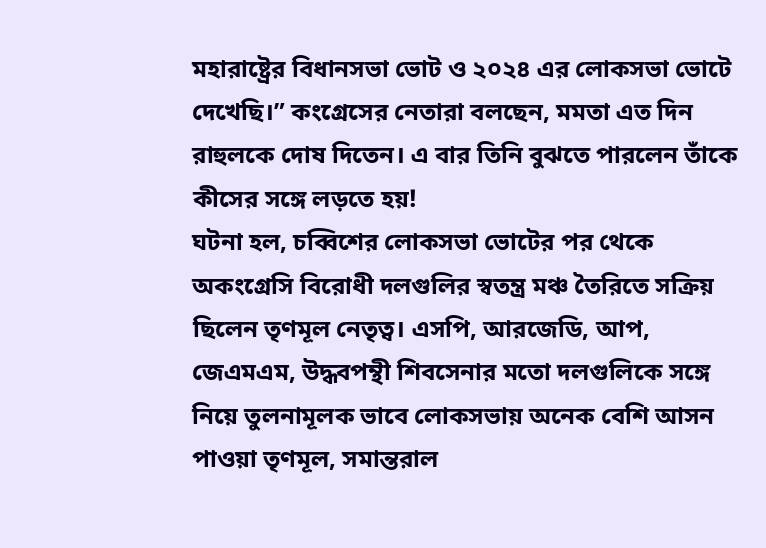মহারাষ্ট্রের বিধানসভা ভোট ও ২০২৪ এর লোকসভা ভোটে দেখেছি।” কংগ্রেসের নেতারা বলছেন, মমতা এত দিন রাহুলকে দোষ দিতেন। এ বার তিনি বুঝতে পারলেন তাঁকে কীসের সঙ্গে লড়তে হয়!
ঘটনা হল, চব্বিশের লোকসভা ভোটের পর থেকে অকংগ্রেসি বিরোধী দলগুলির স্বতন্ত্র মঞ্চ তৈরিতে সক্রিয় ছিলেন তৃণমূল নেতৃত্ব। এসপি, আরজেডি, আপ, জেএমএম, উদ্ধবপন্থী শিবসেনার মতো দলগুলিকে সঙ্গে নিয়ে তুলনামূলক ভাবে লোকসভায় অনেক বেশি আসন পাওয়া তৃণমূল, সমান্তরাল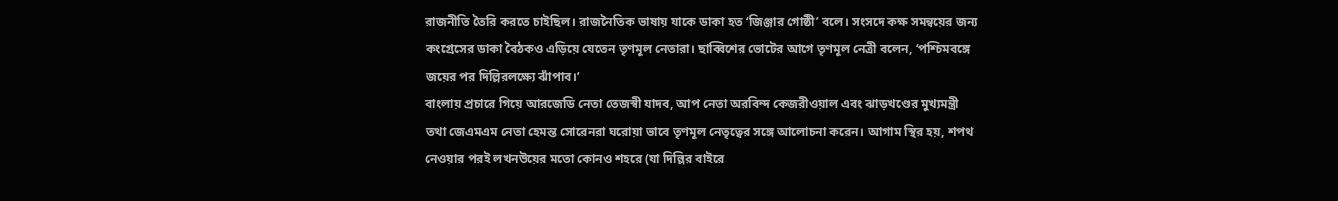রাজনীতি তৈরি করতে চাইছিল। রাজনৈতিক ভাষায় যাকে ডাকা হত ‘জিঞ্জার গোষ্ঠী’ বলে। সংসদে কক্ষ সমন্বয়ের জন্য কংগ্রেসের ডাকা বৈঠকও এড়িয়ে যেতেন তৃণমূল নেতারা। ছাব্বিশের ভোটের আগে তৃণমূল নেত্রী বলেন, ‘পশ্চিমবঙ্গে জয়ের পর দিল্লিরলক্ষ্যে ঝাঁপাব।’
বাংলায় প্রচারে গিয়ে আরজেডি নেতা তেজস্বী যাদব, আপ নেতা অরবিন্দ কেজরীওয়াল এবং ঝাড়খণ্ডের মুখ্যমন্ত্রী তথা জেএমএম নেতা হেমন্ত সোরেনরা ঘরোয়া ভাবে তৃণমূল নেতৃত্বের সঙ্গে আলোচনা করেন। আগাম স্থির হয়, শপথ নেওয়ার পরই লখনউয়ের মতো কোনও শহরে (যা দিল্লির বাইরে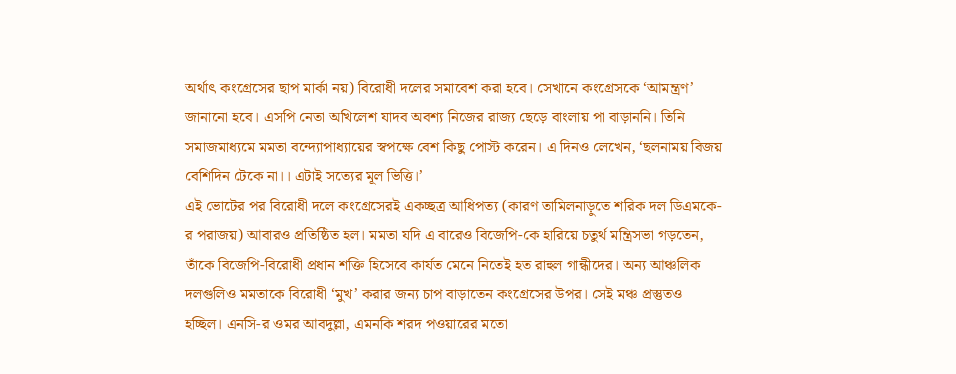অর্থাৎ কংগ্রেসের ছাপ মার্কা নয়) বিরোধী দলের সমাবেশ করা হবে। সেখানে কংগ্রেসকে ‘আমন্ত্রণ’ জানানো হবে। এসপি নেতা অখিলেশ যাদব অবশ্য নিজের রাজ্য ছেড়ে বাংলায় পা বাড়াননি। তিনি সমাজমাধ্যমে মমতা বন্দ্যোপাধ্যায়ের স্বপক্ষে বেশ কিছু পোস্ট করেন। এ দিনও লেখেন, ‘ছলনাময় বিজয় বেশিদিন টেকে না।। এটাই সত্যের মূল ভিত্তি।’
এই ভোটের পর বিরোধী দলে কংগ্রেসেরই একচ্ছত্র আধিপত্য (কারণ তামিলনাড়ুতে শরিক দল ডিএমকে-র পরাজয়) আবারও প্রতিষ্ঠিত হল। মমতা যদি এ বারেও বিজেপি-কে হারিয়ে চতুর্থ মন্ত্রিসভা গড়তেন, তাঁকে বিজেপি-বিরোধী প্রধান শক্তি হিসেবে কার্যত মেনে নিতেই হত রাহুল গান্ধীদের। অন্য আঞ্চলিক দলগুলিও মমতাকে বিরোধী ‘মুখ’ করার জন্য চাপ বাড়াতেন কংগ্রেসের উপর। সেই মঞ্চ প্রস্তুতও হচ্ছিল। এনসি-র ওমর আবদুল্লা, এমনকি শরদ পওয়ারের মতো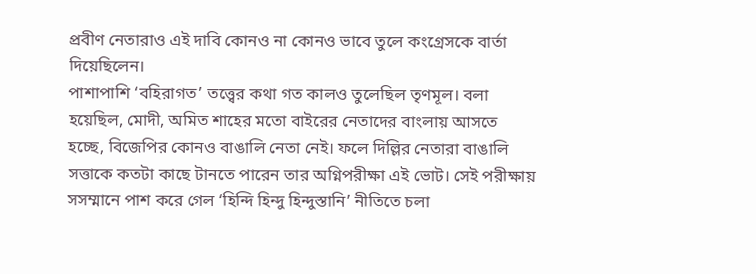প্রবীণ নেতারাও এই দাবি কোনও না কোনও ভাবে তুলে কংগ্রেসকে বার্তা দিয়েছিলেন।
পাশাপাশি ‘বহিরাগত’ তত্ত্বের কথা গত কালও তুলেছিল তৃণমূল। বলা হয়েছিল, মোদী, অমিত শাহের মতো বাইরের নেতাদের বাংলায় আসতে হচ্ছে, বিজেপির কোনও বাঙালি নেতা নেই। ফলে দিল্লির নেতারা বাঙালি সত্তাকে কতটা কাছে টানতে পারেন তার অগ্নিপরীক্ষা এই ভোট। সেই পরীক্ষায় সসম্মানে পাশ করে গেল ‘হিন্দি হিন্দু হিন্দুস্তানি’ নীতিতে চলা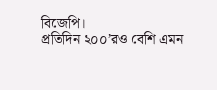বিজেপি।
প্রতিদিন ২০০’রও বেশি এমন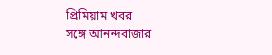প্রিমিয়াম খবর
সঙ্গে আনন্দবাজার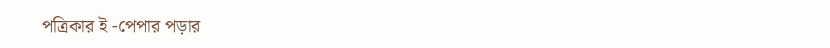পত্রিকার ই -পেপার পড়ার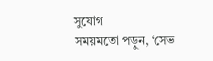সুযোগ
সময়মতো পড়ুন, ‘সেভ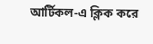আর্টিকল-এ ক্লিক করে